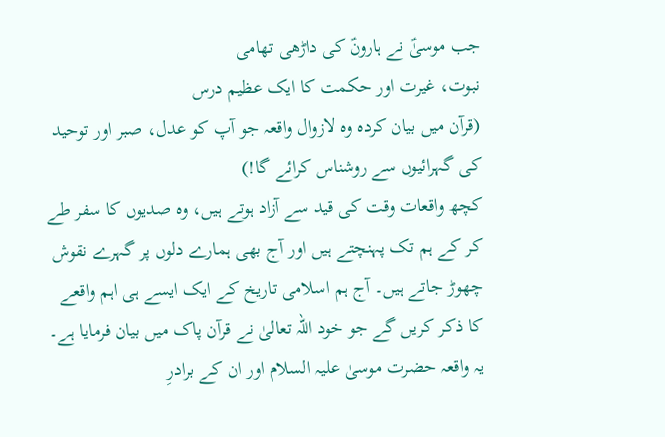جب موسیٰؑ نے ہارونؑ کی داڑھی تھامی
نبوت، غیرت اور حکمت کا ایک عظیم درس
(قرآن میں بیان کردہ وہ لازوال واقعہ جو آپ کو عدل، صبر اور توحید کی گہرائیوں سے روشناس کرائے گا!)
کچھ واقعات وقت کی قید سے آزاد ہوتے ہیں، وہ صدیوں کا سفر طے کر کے ہم تک پہنچتے ہیں اور آج بھی ہمارے دلوں پر گہرے نقوش چھوڑ جاتے ہیں۔ آج ہم اسلامی تاریخ کے ایک ایسے ہی اہم واقعے کا ذکر کریں گے جو خود اللہ تعالیٰ نے قرآن پاک میں بیان فرمایا ہے۔ یہ واقعہ حضرت موسیٰ علیہ السلام اور ان کے برادرِ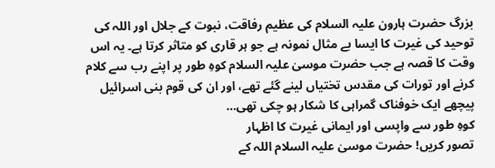بزرگ حضرت ہارون علیہ السلام کی عظیم رفاقت، نبوت کے جلال اور اللہ کی توحید کی غیرت کا ایسا بے مثال نمونہ ہے جو ہر قاری کو متاثر کرتا ہے۔ یہ اس وقت کا قصہ ہے جب حضرت موسیٰ علیہ السلام کوہِ طور پر اپنے رب سے کلام کرنے اور تورات کی مقدس تختیاں لینے گئے تھے، اور ان کی قوم بنی اسرائیل پیچھے ایک خوفناک گمراہی کا شکار ہو چکی تھی…
کوہِ طور سے واپسی اور ایمانی غیرت کا اظہار
تصور کریں! حضرت موسیٰ علیہ السلام اللہ کے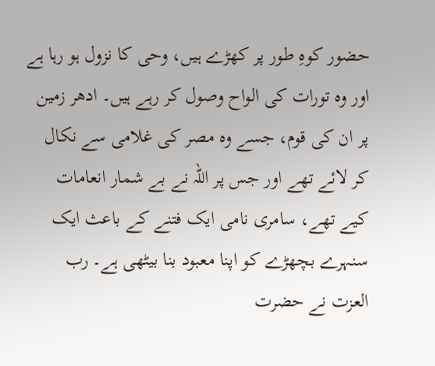حضور کوہِ طور پر کھڑے ہیں، وحی کا نزول ہو رہا ہے اور وہ تورات کی الواح وصول کر رہے ہیں۔ ادھر زمین پر ان کی قوم، جسے وہ مصر کی غلامی سے نکال کر لائے تھے اور جس پر اللہ نے بے شمار انعامات کیے تھے، سامری نامی ایک فتنے کے باعث ایک سنہرے بچھڑے کو اپنا معبود بنا بیٹھی ہے۔ رب العزت نے حضرت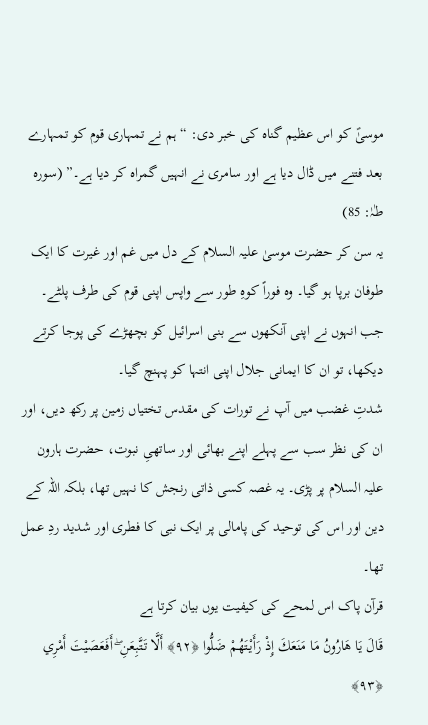موسیٰؑ کو اس عظیم گناہ کی خبر دی: “ہم نے تمہاری قوم کو تمہارے بعد فتنے میں ڈال دیا ہے اور سامری نے انہیں گمراہ کر دیا ہے۔” (سورہ طٰہٰ: 85)
یہ سن کر حضرت موسیٰ علیہ السلام کے دل میں غم اور غیرت کا ایک طوفان برپا ہو گیا۔ وہ فوراً کوہِ طور سے واپس اپنی قوم کی طرف پلٹے۔ جب انہوں نے اپنی آنکھوں سے بنی اسرائیل کو بچھڑے کی پوجا کرتے دیکھا، تو ان کا ایمانی جلال اپنی انتہا کو پہنچ گیا۔
شدتِ غضب میں آپ نے تورات کی مقدس تختیاں زمین پر رکھ دیں، اور ان کی نظر سب سے پہلے اپنے بھائی اور ساتھیِ نبوت، حضرت ہارون علیہ السلام پر پڑی۔ یہ غصہ کسی ذاتی رنجش کا نہیں تھا، بلکہ اللہ کے دین اور اس کی توحید کی پامالی پر ایک نبی کا فطری اور شدید ردِ عمل تھا۔
قرآن پاک اس لمحے کی کیفیت یوں بیان کرتا ہے
قَالَ يَا هَارُونُ مَا مَنَعَكَ إِذْ رَأَيْتَهُمْ ضَلُّوا ﴿٩٢﴾ أَلَّا تَتَّبِعَنِ ۖ أَفَعَصَيْتَ أَمْرِي ﴿٩٣﴾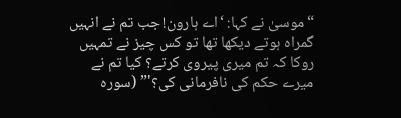“موسیٰ نے کہا: ‘اے ہارون! جب تم نے انہیں گمراہ ہوتے دیکھا تھا تو کس چیز نے تمہیں روکا کہ تم میری پیروی کرتے؟ کیا تم نے میرے حکم کی نافرمانی کی؟'” (سورہ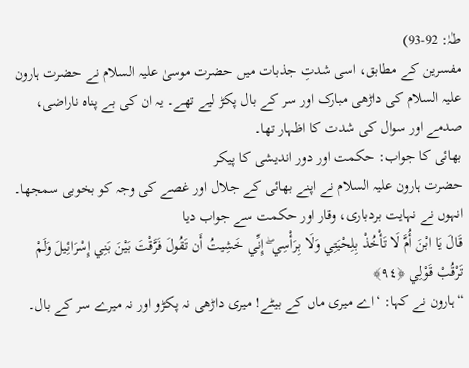طٰہٰ: 92-93)
مفسرین کے مطابق، اسی شدتِ جذبات میں حضرت موسیٰ علیہ السلام نے حضرت ہارون علیہ السلام کی داڑھی مبارک اور سر کے بال پکڑ لیے تھے۔ یہ ان کی بے پناہ ناراضی، صدمے اور سوال کی شدت کا اظہار تھا۔
بھائی کا جواب: حکمت اور دور اندیشی کا پیکر
حضرت ہارون علیہ السلام نے اپنے بھائی کے جلال اور غصے کی وجہ کو بخوبی سمجھا۔ انہوں نے نہایت بردباری، وقار اور حکمت سے جواب دیا
قَالَ يَا ابْنَ أُمَّ لَا تَأْخُذْ بِلِحْيَتِي وَلَا بِرَأْسِي ۖ إِنِّي خَشِيتُ أَن تَقُولَ فَرَّقْتَ بَيْنَ بَنِي إِسْرَائِيلَ وَلَمْ تَرْقُبْ قَوْلِي ﴿٩٤﴾
“ہارون نے کہا: ‘اے میری ماں کے بیٹے! میری داڑھی نہ پکڑو اور نہ میرے سر کے بال۔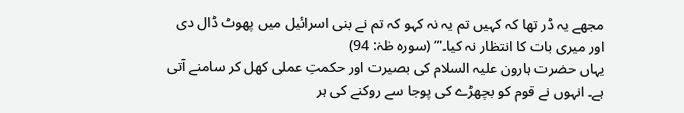مجھے یہ ڈر تھا کہ کہیں تم یہ نہ کہو کہ تم نے بنی اسرائیل میں پھوٹ ڈال دی اور میری بات کا انتظار نہ کیا۔'” (سورہ طٰہٰ: 94)
یہاں حضرت ہارون علیہ السلام کی بصیرت اور حکمتِ عملی کھل کر سامنے آتی ہے۔ انہوں نے قوم کو بچھڑے کی پوجا سے روکنے کی ہر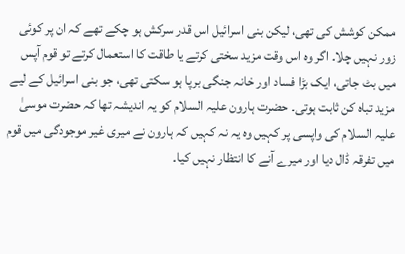ممکن کوشش کی تھی، لیکن بنی اسرائیل اس قدر سرکش ہو چکے تھے کہ ان پر کوئی زور نہیں چلا۔ اگر وہ اس وقت مزید سختی کرتے یا طاقت کا استعمال کرتے تو قوم آپس میں بٹ جاتی، ایک بڑا فساد اور خانہ جنگی برپا ہو سکتی تھی، جو بنی اسرائیل کے لیے مزید تباہ کن ثابت ہوتی۔ حضرت ہارون علیہ السلام کو یہ اندیشہ تھا کہ حضرت موسیٰ علیہ السلام کی واپسی پر کہیں وہ یہ نہ کہیں کہ ہارون نے میری غیر موجودگی میں قوم میں تفرقہ ڈال دیا اور میرے آنے کا انتظار نہیں کیا۔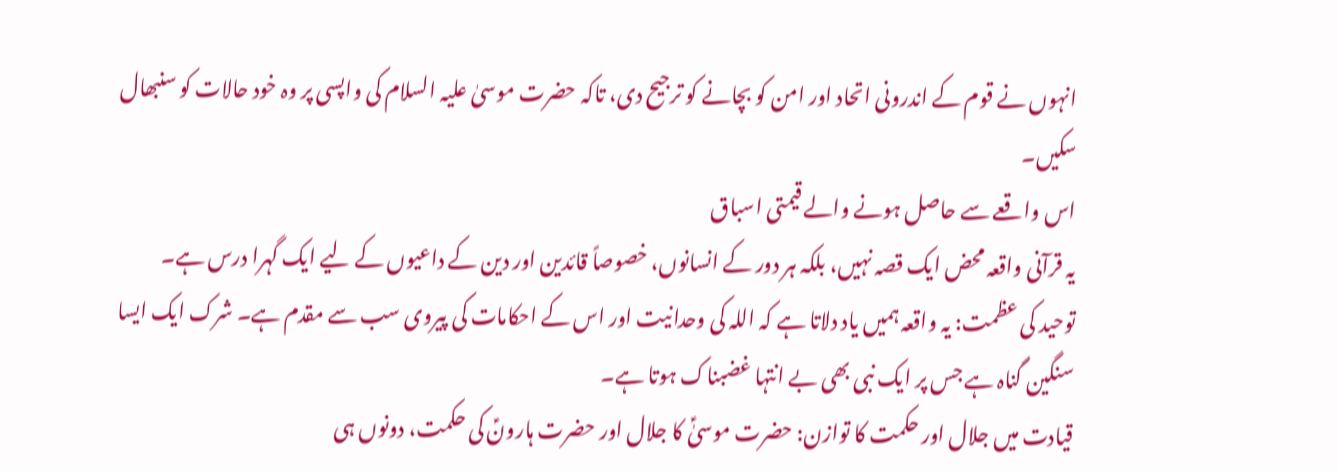انہوں نے قوم کے اندرونی اتحاد اور امن کو بچانے کو ترجیح دی، تاکہ حضرت موسیٰ علیہ السلام کی واپسی پر وہ خود حالات کو سنبھال سکیں۔
اس واقعے سے حاصل ہونے والے قیمتی اسباق
یہ قرآنی واقعہ محض ایک قصہ نہیں، بلکہ ہر دور کے انسانوں، خصوصاً قائدین اور دین کے داعیوں کے لیے ایک گہرا درس ہے۔
توحید کی عظمت: یہ واقعہ ہمیں یاد دلاتا ہے کہ اللہ کی وحدانیت اور اس کے احکامات کی پیروی سب سے مقدم ہے۔ شرک ایک ایسا سنگین گناہ ہے جس پر ایک نبی بھی بے انتہا غضبناک ہوتا ہے۔
قیادت میں جلال اور حکمت کا توازن: حضرت موسیٰؑ کا جلال اور حضرت ہارونؑ کی حکمت، دونوں ہی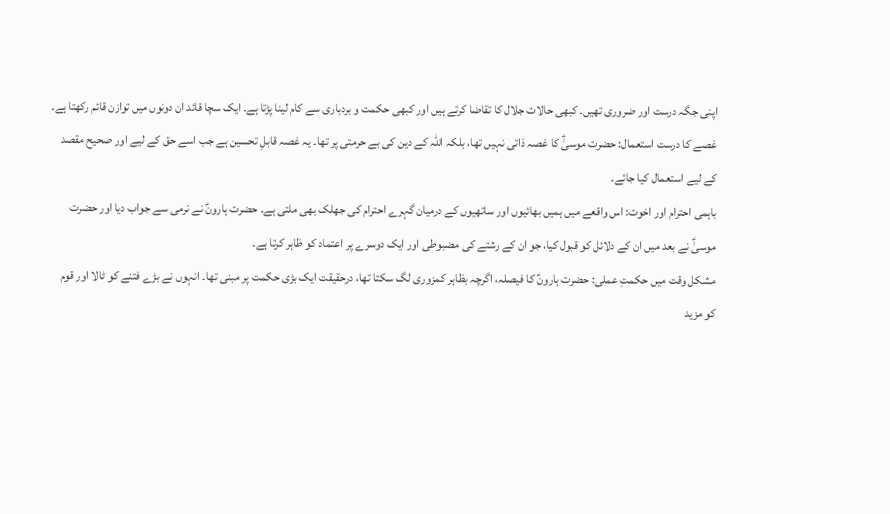اپنی جگہ درست اور ضروری تھیں۔ کبھی حالات جلال کا تقاضا کرتے ہیں اور کبھی حکمت و بردباری سے کام لینا پڑتا ہے۔ ایک سچا قائد ان دونوں میں توازن قائم رکھتا ہے۔
غصے کا درست استعمال: حضرت موسیٰؑ کا غصہ ذاتی نہیں تھا، بلکہ اللہ کے دین کی بے حرمتی پر تھا۔ یہ غصہ قابلِ تحسین ہے جب اسے حق کے لیے اور صحیح مقصد کے لیے استعمال کیا جائے۔
باہمی احترام اور اخوت: اس واقعے میں ہمیں بھائیوں اور ساتھیوں کے درمیان گہرے احترام کی جھلک بھی ملتی ہے۔ حضرت ہارونؑ نے نرمی سے جواب دیا اور حضرت موسیٰؑ نے بعد میں ان کے دلائل کو قبول کیا، جو ان کے رشتے کی مضبوطی اور ایک دوسرے پر اعتماد کو ظاہر کرتا ہے۔
مشکل وقت میں حکمتِ عملی: حضرت ہارونؑ کا فیصلہ، اگرچہ بظاہر کمزوری لگ سکتا تھا، درحقیقت ایک بڑی حکمت پر مبنی تھا۔ انہوں نے بڑے فتنے کو ٹالا اور قوم کو مزید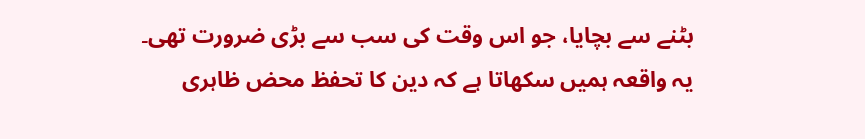بٹنے سے بچایا، جو اس وقت کی سب سے بڑی ضرورت تھی۔
یہ واقعہ ہمیں سکھاتا ہے کہ دین کا تحفظ محض ظاہری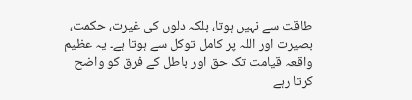طاقت سے نہیں ہوتا، بلکہ دلوں کی غیرت، حکمت، بصیرت اور اللہ پر کامل توکل سے ہوتا ہے۔ یہ عظیم واقعہ قیامت تک حق اور باطل کے فرق کو واضح کرتا رہے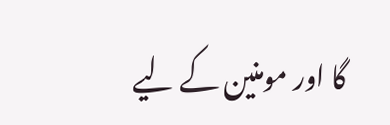گا اور مومنین کے لیے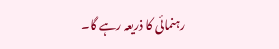رہنمائی کا ذریعہ رہے گا۔